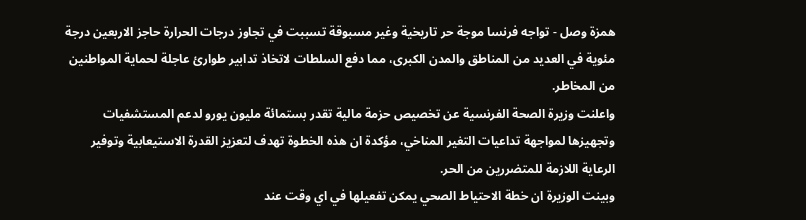همزة وصل - تواجه فرنسا موجة حر تاريخية وغير مسبوقة تسببت في تجاوز درجات الحرارة حاجز الاربعين درجة مئوية في العديد من المناطق والمدن الكبرى، مما دفع السلطات لاتخاذ تدابير طوارئ عاجلة لحماية المواطنين من المخاطر.
واعلنت وزيرة الصحة الفرنسية عن تخصيص حزمة مالية تقدر بستمائة مليون يورو لدعم المستشفيات وتجهيزها لمواجهة تداعيات التغير المناخي، مؤكدة ان هذه الخطوة تهدف لتعزيز القدرة الاستيعابية وتوفير الرعاية اللازمة للمتضررين من الحر.
وبينت الوزيرة ان خطة الاحتياط الصحي يمكن تفعيلها في اي وقت عند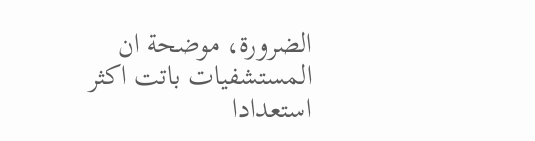الضرورة، موضحة ان المستشفيات باتت اكثر استعدادا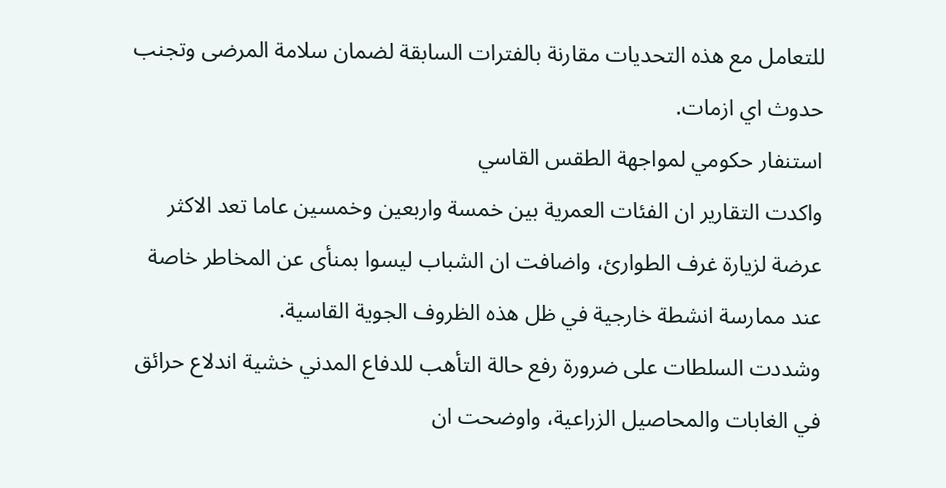للتعامل مع هذه التحديات مقارنة بالفترات السابقة لضمان سلامة المرضى وتجنب حدوث اي ازمات.
استنفار حكومي لمواجهة الطقس القاسي
واكدت التقارير ان الفئات العمرية بين خمسة واربعين وخمسين عاما تعد الاكثر عرضة لزيارة غرف الطوارئ، واضافت ان الشباب ليسوا بمنأى عن المخاطر خاصة عند ممارسة انشطة خارجية في ظل هذه الظروف الجوية القاسية.
وشددت السلطات على ضرورة رفع حالة التأهب للدفاع المدني خشية اندلاع حرائق في الغابات والمحاصيل الزراعية، واوضحت ان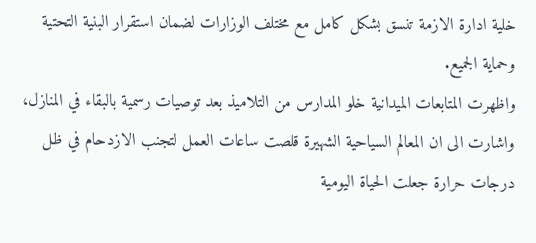خلية ادارة الازمة تنسق بشكل كامل مع مختلف الوزارات لضمان استقرار البنية التحتية وحماية الجميع.
واظهرت المتابعات الميدانية خلو المدارس من التلاميذ بعد توصيات رسمية بالبقاء في المنازل، واشارت الى ان المعالم السياحية الشهيرة قلصت ساعات العمل لتجنب الازدحام في ظل درجات حرارة جعلت الحياة اليومية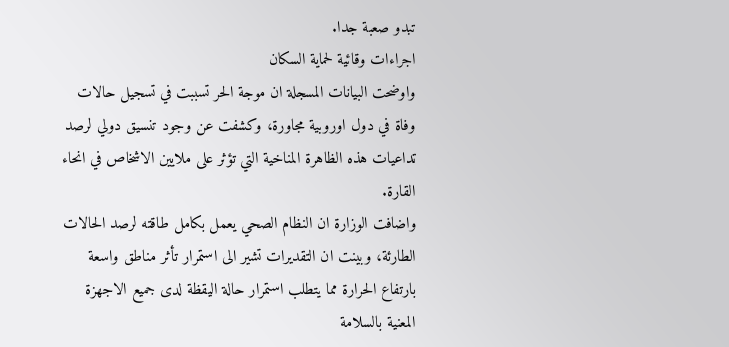تبدو صعبة جدا.
اجراءات وقائية لحماية السكان
واوضحت البيانات المسجلة ان موجة الحر تسببت في تسجيل حالات وفاة في دول اوروبية مجاورة، وكشفت عن وجود تنسيق دولي لرصد تداعيات هذه الظاهرة المناخية التي تؤثر على ملايين الاشخاص في انحاء القارة.
واضافت الوزارة ان النظام الصحي يعمل بكامل طاقته لرصد الحالات الطارئة، وبينت ان التقديرات تشير الى استمرار تأثر مناطق واسعة بارتفاع الحرارة مما يتطلب استمرار حالة اليقظة لدى جميع الاجهزة المعنية بالسلامة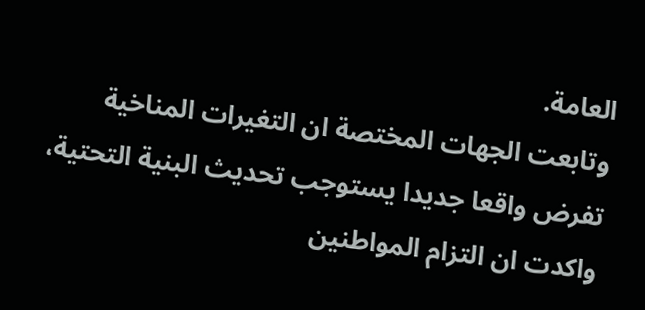العامة.
وتابعت الجهات المختصة ان التغيرات المناخية تفرض واقعا جديدا يستوجب تحديث البنية التحتية، واكدت ان التزام المواطنين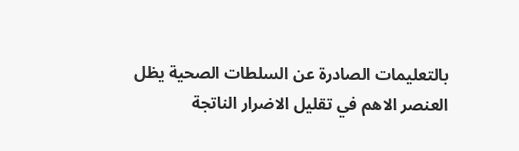بالتعليمات الصادرة عن السلطات الصحية يظل العنصر الاهم في تقليل الاضرار الناتجة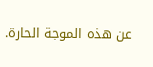عن هذه الموجة الحارة.